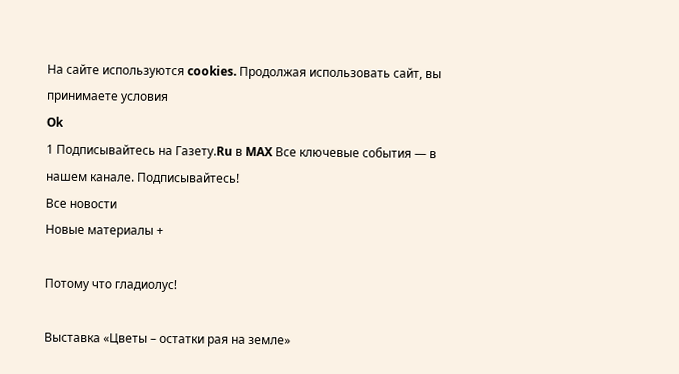На сайте используются cookies. Продолжая использовать сайт, вы принимаете условия
Ok
1 Подписывайтесь на Газету.Ru в MAX Все ключевые события — в нашем канале. Подписывайтесь!
Все новости
Новые материалы +

Потому что гладиолус!

Выставка «Цветы – остатки рая на земле»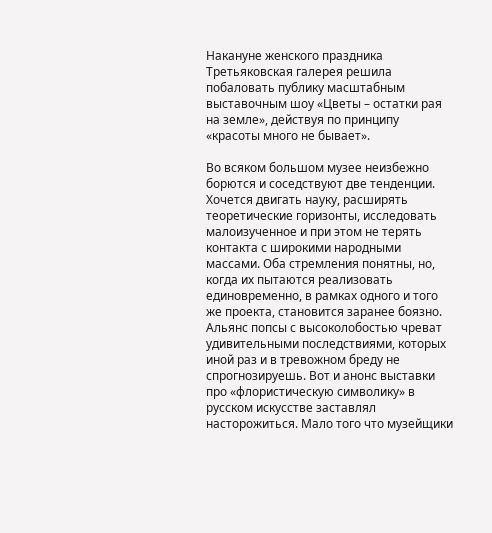Накануне женского праздника Третьяковская галерея решила побаловать публику масштабным выставочным шоу «Цветы – остатки рая на земле», действуя по принципу «красоты много не бывает».

Во всяком большом музее неизбежно борются и соседствуют две тенденции. Хочется двигать науку, расширять теоретические горизонты, исследовать малоизученное и при этом не терять контакта с широкими народными массами. Оба стремления понятны, но, когда их пытаются реализовать единовременно, в рамках одного и того же проекта, становится заранее боязно. Альянс попсы с высоколобостью чреват удивительными последствиями, которых иной раз и в тревожном бреду не спрогнозируешь. Вот и анонс выставки про «флористическую символику» в русском искусстве заставлял насторожиться. Мало того что музейщики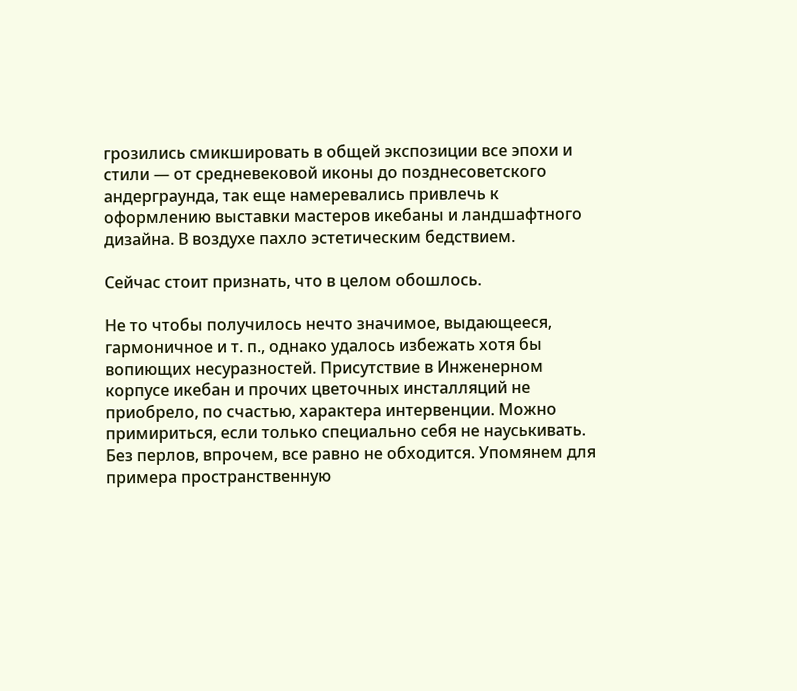грозились смикшировать в общей экспозиции все эпохи и стили — от средневековой иконы до позднесоветского андерграунда, так еще намеревались привлечь к оформлению выставки мастеров икебаны и ландшафтного дизайна. В воздухе пахло эстетическим бедствием.

Сейчас стоит признать, что в целом обошлось.

Не то чтобы получилось нечто значимое, выдающееся, гармоничное и т. п., однако удалось избежать хотя бы вопиющих несуразностей. Присутствие в Инженерном корпусе икебан и прочих цветочных инсталляций не приобрело, по счастью, характера интервенции. Можно примириться, если только специально себя не науськивать. Без перлов, впрочем, все равно не обходится. Упомянем для примера пространственную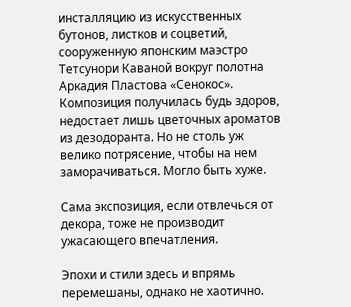инсталляцию из искусственных бутонов, листков и соцветий, сооруженную японским маэстро Тетсунори Каваной вокруг полотна Аркадия Пластова «Сенокос». Композиция получилась будь здоров, недостает лишь цветочных ароматов из дезодоранта. Но не столь уж велико потрясение, чтобы на нем заморачиваться. Могло быть хуже.

Сама экспозиция, если отвлечься от декора, тоже не производит ужасающего впечатления.

Эпохи и стили здесь и впрямь перемешаны, однако не хаотично.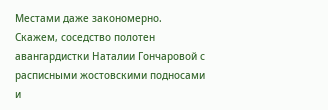Местами даже закономерно. Скажем, соседство полотен авангардистки Наталии Гончаровой с расписными жостовскими подносами и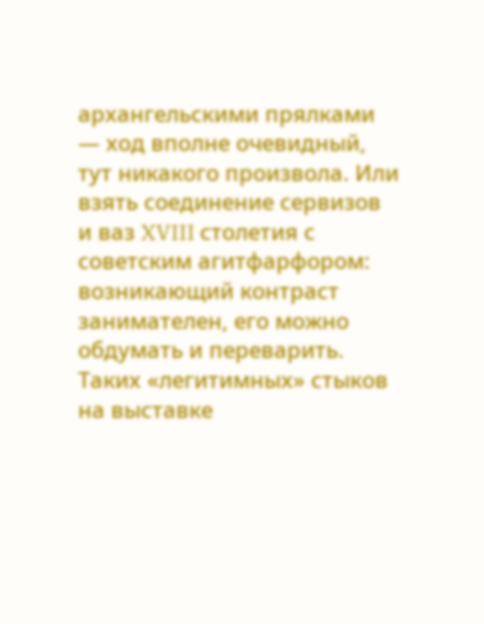архангельскими прялками — ход вполне очевидный, тут никакого произвола. Или взять соединение сервизов и ваз XVIII столетия с советским агитфарфором: возникающий контраст занимателен, его можно обдумать и переварить. Таких «легитимных» стыков на выставке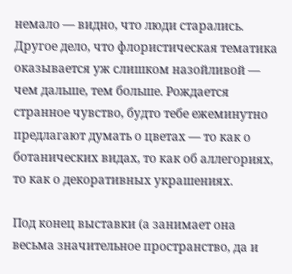немало — видно, что люди старались. Другое дело, что флористическая тематика оказывается уж слишком назойливой — чем дальше, тем больше. Рождается странное чувство, будто тебе ежеминутно предлагают думать о цветах — то как о ботанических видах, то как об аллегориях, то как о декоративных украшениях.

Под конец выставки (а занимает она весьма значительное пространство, да и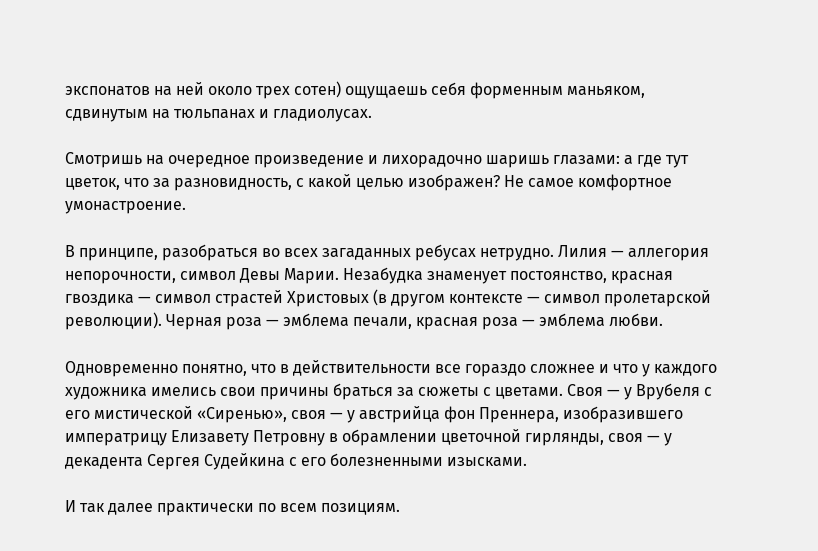экспонатов на ней около трех сотен) ощущаешь себя форменным маньяком, сдвинутым на тюльпанах и гладиолусах.

Смотришь на очередное произведение и лихорадочно шаришь глазами: а где тут цветок, что за разновидность, с какой целью изображен? Не самое комфортное умонастроение.

В принципе, разобраться во всех загаданных ребусах нетрудно. Лилия — аллегория непорочности, символ Девы Марии. Незабудка знаменует постоянство, красная гвоздика — символ страстей Христовых (в другом контексте — символ пролетарской революции). Черная роза — эмблема печали, красная роза — эмблема любви.

Одновременно понятно, что в действительности все гораздо сложнее и что у каждого художника имелись свои причины браться за сюжеты с цветами. Своя — у Врубеля с его мистической «Сиренью», своя — у австрийца фон Преннера, изобразившего императрицу Елизавету Петровну в обрамлении цветочной гирлянды, своя — у декадента Сергея Судейкина с его болезненными изысками.

И так далее практически по всем позициям.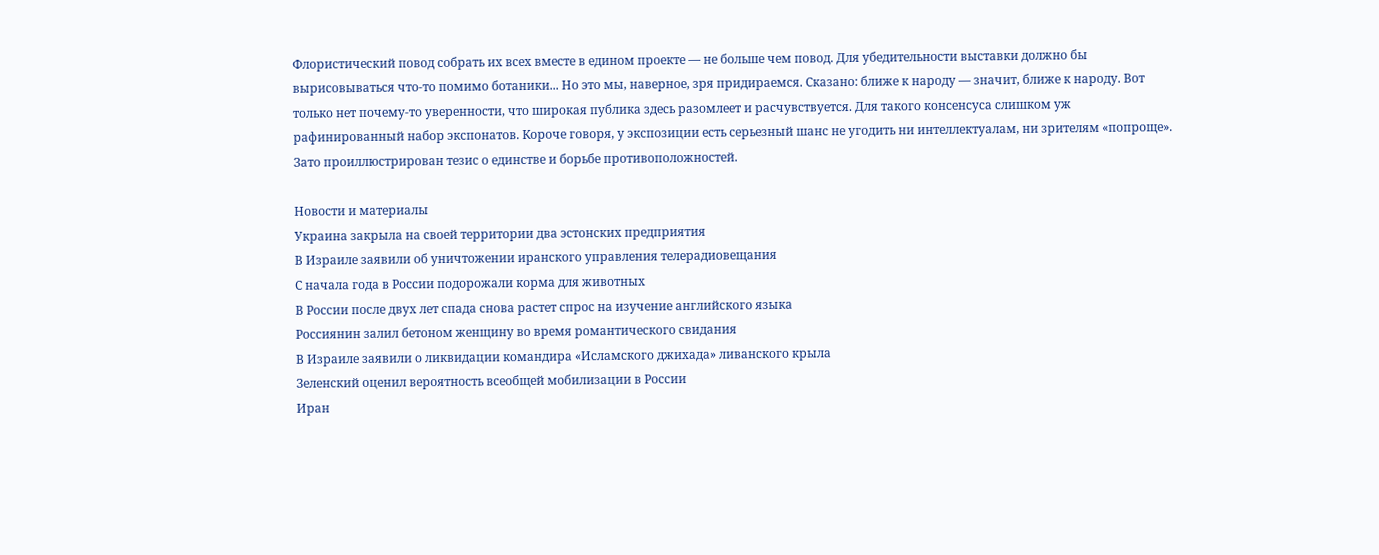Флористический повод собрать их всех вместе в едином проекте — не больше чем повод. Для убедительности выставки должно бы вырисовываться что-то помимо ботаники... Но это мы, наверное, зря придираемся. Сказано: ближе к народу — значит, ближе к народу. Вот только нет почему-то уверенности, что широкая публика здесь разомлеет и расчувствуется. Для такого консенсуса слишком уж рафинированный набор экспонатов. Короче говоря, у экспозиции есть серьезный шанс не угодить ни интеллектуалам, ни зрителям «попроще». Зато проиллюстрирован тезис о единстве и борьбе противоположностей.

Новости и материалы
Украина закрыла на своей территории два эстонских предприятия
В Израиле заявили об уничтожении иранского управления телерадиовещания
С начала года в России подорожали корма для животных
В России после двух лет спада снова растет спрос на изучение английского языка
Россиянин залил бетоном женщину во время романтического свидания
В Израиле заявили о ликвидации командира «Исламского джихада» ливанского крыла
Зеленский оценил вероятность всеобщей мобилизации в России
Иран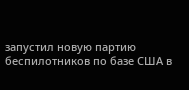запустил новую партию беспилотников по базе США в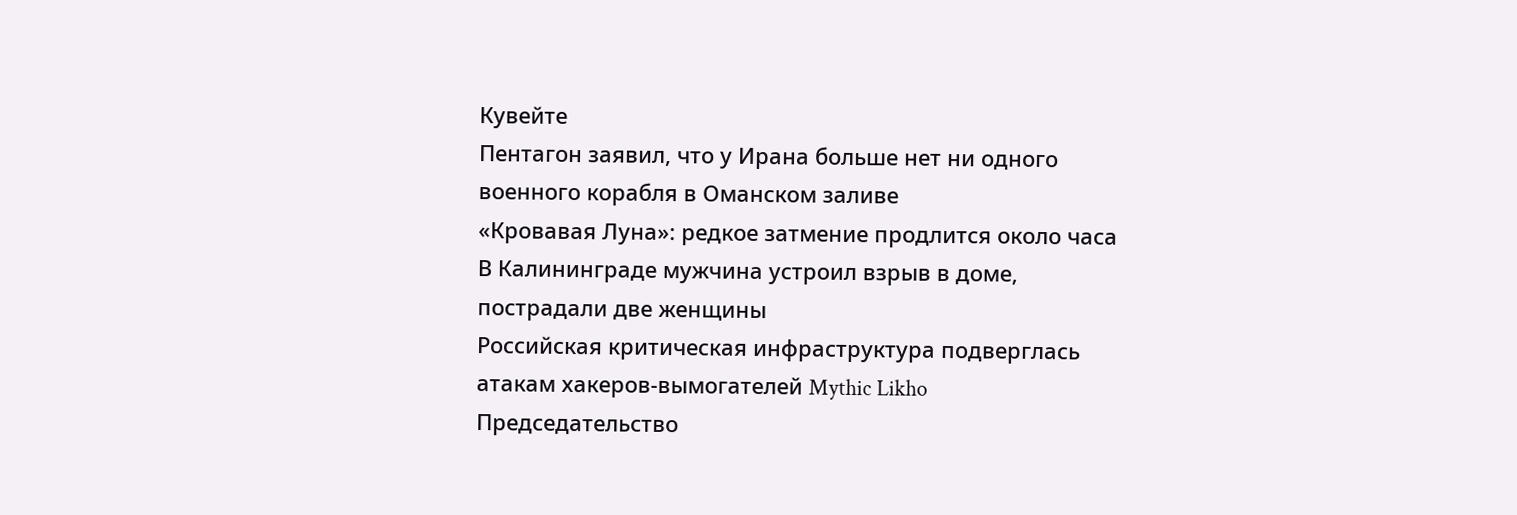Кувейте
Пентагон заявил, что у Ирана больше нет ни одного военного корабля в Оманском заливе
«Кровавая Луна»: редкое затмение продлится около часа
В Калининграде мужчина устроил взрыв в доме, пострадали две женщины
Российская критическая инфраструктура подверглась атакам хакеров-вымогателей Mythic Likho
Председательство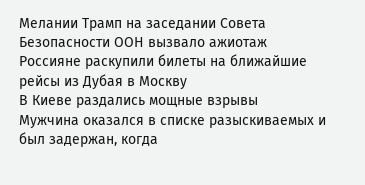Мелании Трамп на заседании Совета Безопасности ООН вызвало ажиотаж
Россияне раскупили билеты на ближайшие рейсы из Дубая в Москву
В Киеве раздались мощные взрывы
Мужчина оказался в списке разыскиваемых и был задержан, когда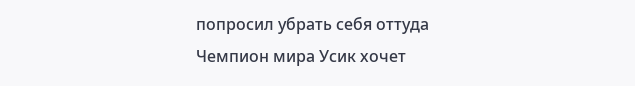попросил убрать себя оттуда
Чемпион мира Усик хочет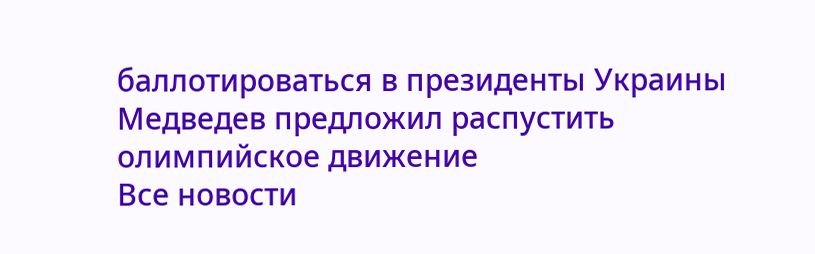баллотироваться в президенты Украины
Медведев предложил распустить олимпийское движение
Все новости